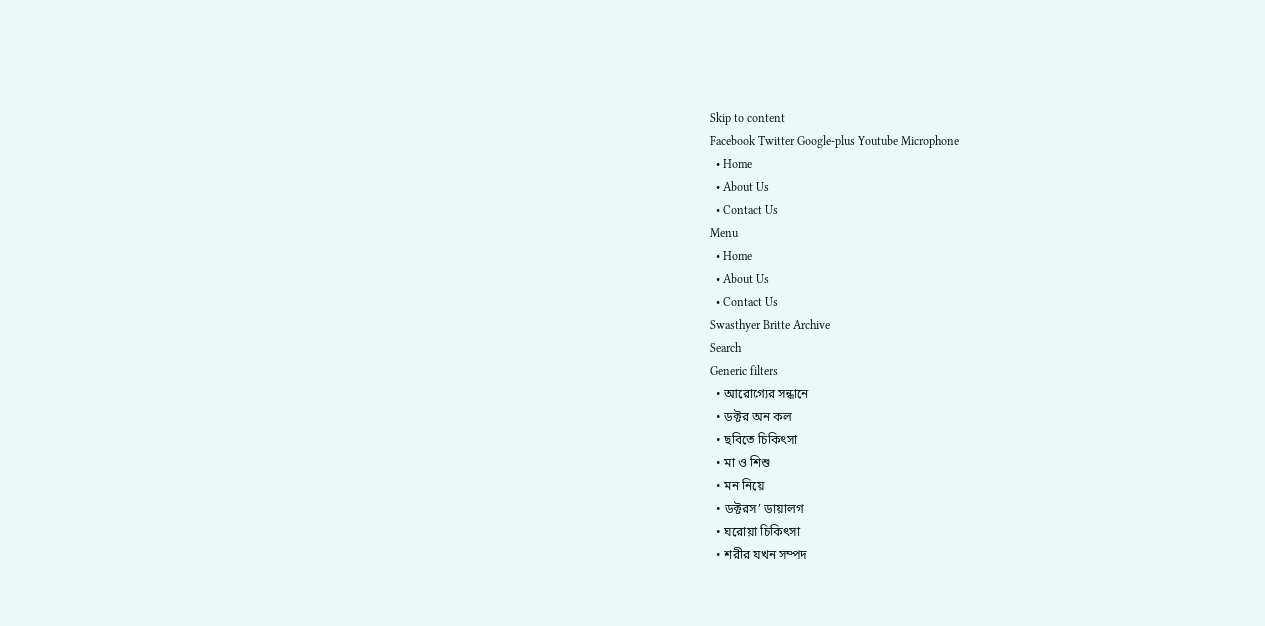Skip to content
Facebook Twitter Google-plus Youtube Microphone
  • Home
  • About Us
  • Contact Us
Menu
  • Home
  • About Us
  • Contact Us
Swasthyer Britte Archive
Search
Generic filters
  • আরোগ্যের সন্ধানে
  • ডক্টর অন কল
  • ছবিতে চিকিৎসা
  • মা ও শিশু
  • মন নিয়ে
  • ডক্টরস’ ডায়ালগ
  • ঘরোয়া চিকিৎসা
  • শরীর যখন সম্পদ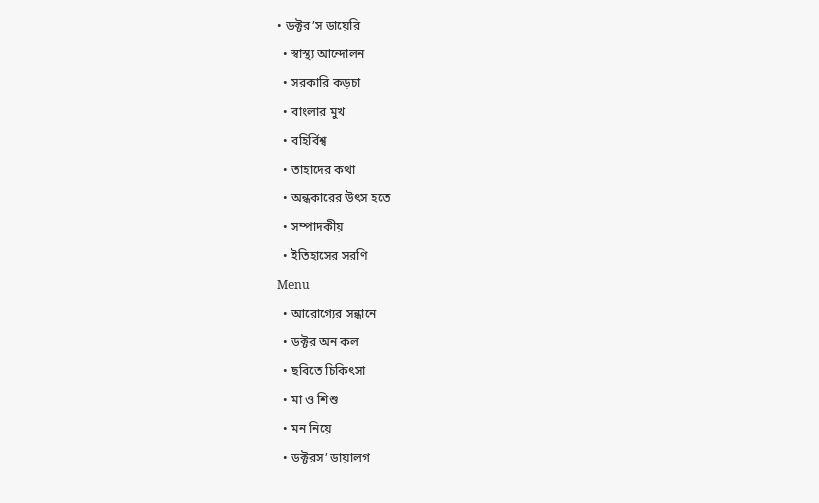• ডক্টর’স ডায়েরি
  • স্বাস্থ্য আন্দোলন
  • সরকারি কড়চা
  • বাংলার মুখ
  • বহির্বিশ্ব
  • তাহাদের কথা
  • অন্ধকারের উৎস হতে
  • সম্পাদকীয়
  • ইতিহাসের সরণি
Menu
  • আরোগ্যের সন্ধানে
  • ডক্টর অন কল
  • ছবিতে চিকিৎসা
  • মা ও শিশু
  • মন নিয়ে
  • ডক্টরস’ ডায়ালগ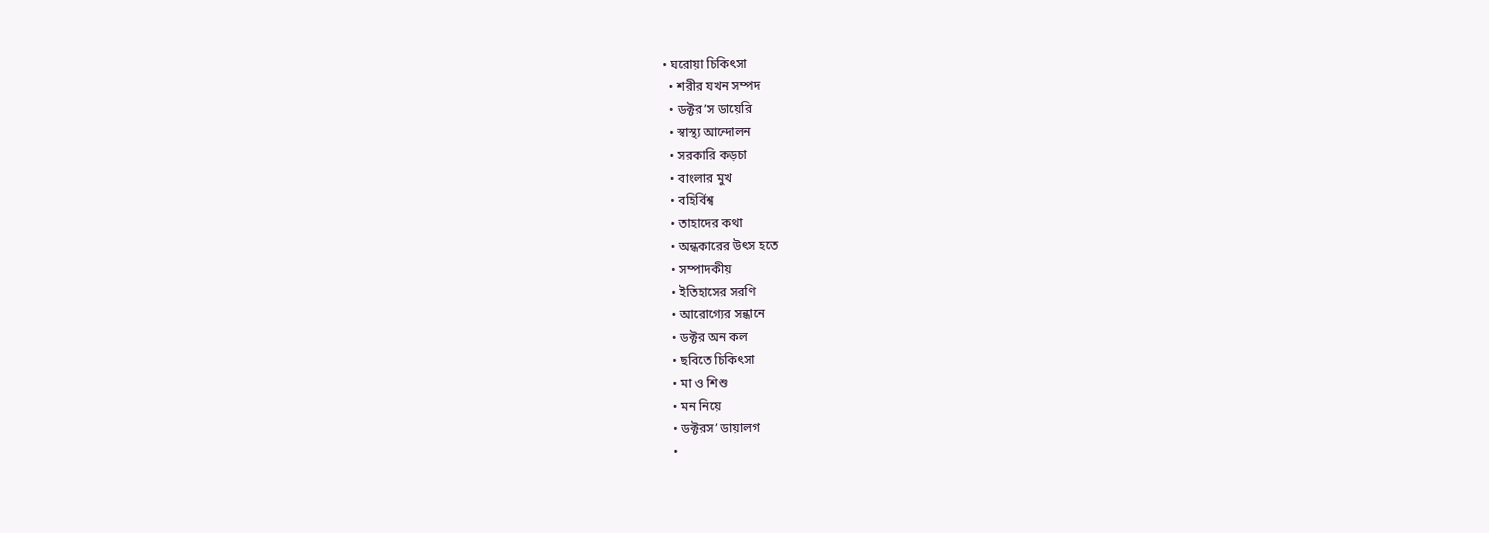• ঘরোয়া চিকিৎসা
  • শরীর যখন সম্পদ
  • ডক্টর’স ডায়েরি
  • স্বাস্থ্য আন্দোলন
  • সরকারি কড়চা
  • বাংলার মুখ
  • বহির্বিশ্ব
  • তাহাদের কথা
  • অন্ধকারের উৎস হতে
  • সম্পাদকীয়
  • ইতিহাসের সরণি
  • আরোগ্যের সন্ধানে
  • ডক্টর অন কল
  • ছবিতে চিকিৎসা
  • মা ও শিশু
  • মন নিয়ে
  • ডক্টরস’ ডায়ালগ
  •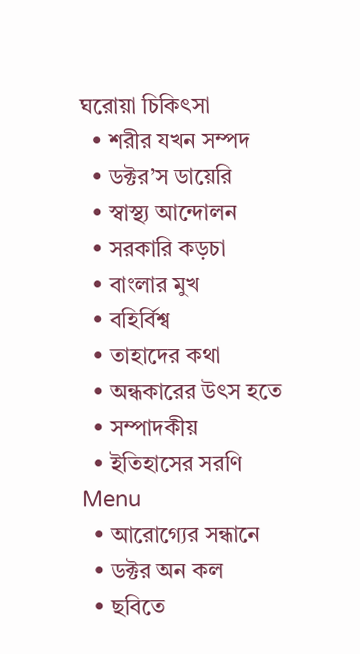ঘরোয়া চিকিৎসা
  • শরীর যখন সম্পদ
  • ডক্টর’স ডায়েরি
  • স্বাস্থ্য আন্দোলন
  • সরকারি কড়চা
  • বাংলার মুখ
  • বহির্বিশ্ব
  • তাহাদের কথা
  • অন্ধকারের উৎস হতে
  • সম্পাদকীয়
  • ইতিহাসের সরণি
Menu
  • আরোগ্যের সন্ধানে
  • ডক্টর অন কল
  • ছবিতে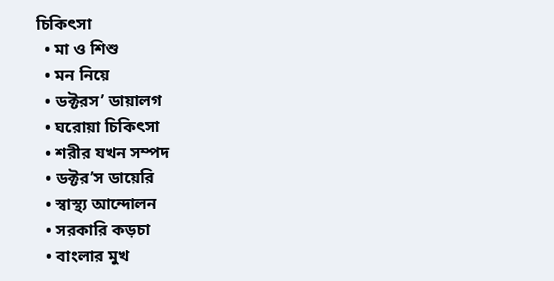চিকিৎসা
  • মা ও শিশু
  • মন নিয়ে
  • ডক্টরস’ ডায়ালগ
  • ঘরোয়া চিকিৎসা
  • শরীর যখন সম্পদ
  • ডক্টর’স ডায়েরি
  • স্বাস্থ্য আন্দোলন
  • সরকারি কড়চা
  • বাংলার মুখ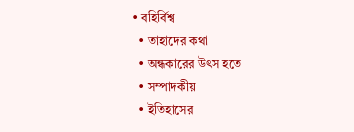• বহির্বিশ্ব
  • তাহাদের কথা
  • অন্ধকারের উৎস হতে
  • সম্পাদকীয়
  • ইতিহাসের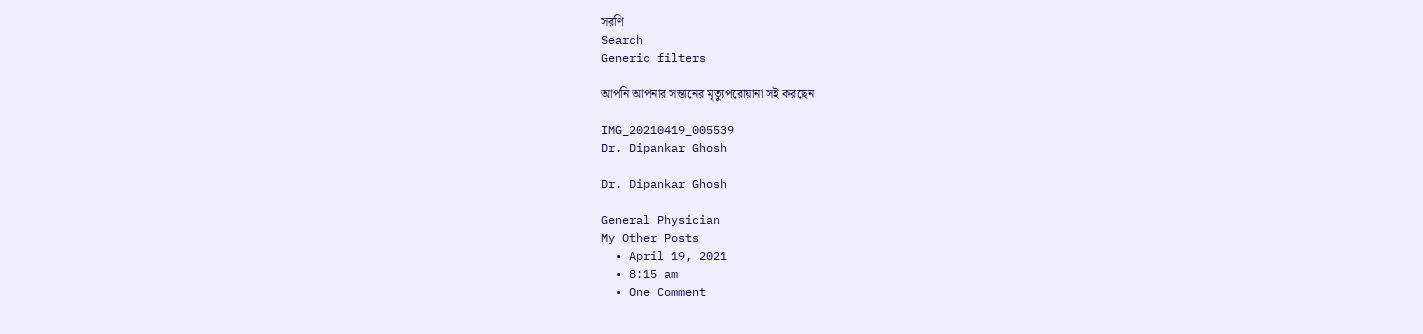সরণি
Search
Generic filters

আপনি আপনার সন্তানের মৃত‍্যুপরোয়ানা স‌ই করছেন

IMG_20210419_005539
Dr. Dipankar Ghosh

Dr. Dipankar Ghosh

General Physician
My Other Posts
  • April 19, 2021
  • 8:15 am
  • One Comment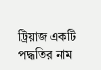ট্রিয়াজ একটি পদ্ধতির নাম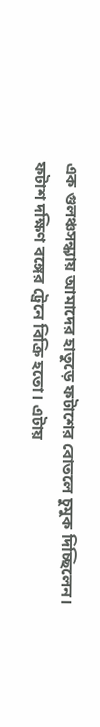এক গুলঞ্চসন্ধ‍্যায় আমাদের হাতুড়ে ফটাশের বোতলে চুমুক দিচ্ছিলেন। ফটাশ দক্ষিণ বঙ্গের ট্রেনে বিক্রি হতো। এটায়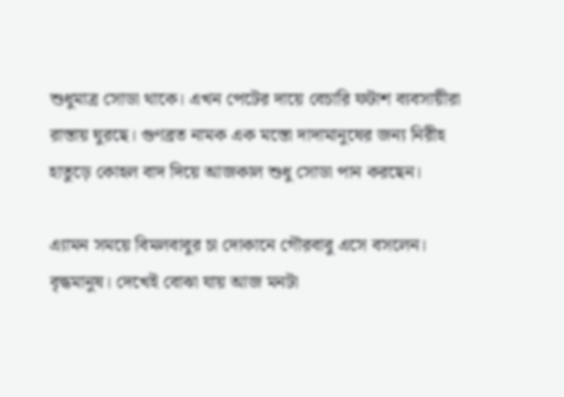শুধুমাত্র সোডা থাকে। এখন পেটের দায়ে বেচারি ফটাশ ব‍্যবসায়ীরা রাস্তায় ঘুরছে। গুণব্রত নামক‌ এক মস্তো দাদামানুষের জন্য নিরীহ হাতুড়ে কোহল বাদ দিয়ে আজকাল শুধু সোডা পান করছেন।

এ্যামন সময়ে বিমলবাবুর চা দোকানে গৌরবাবু এসে বসলেন। বৃদ্ধমানুষ। দেখেই বোঝা যায় আজ মনটা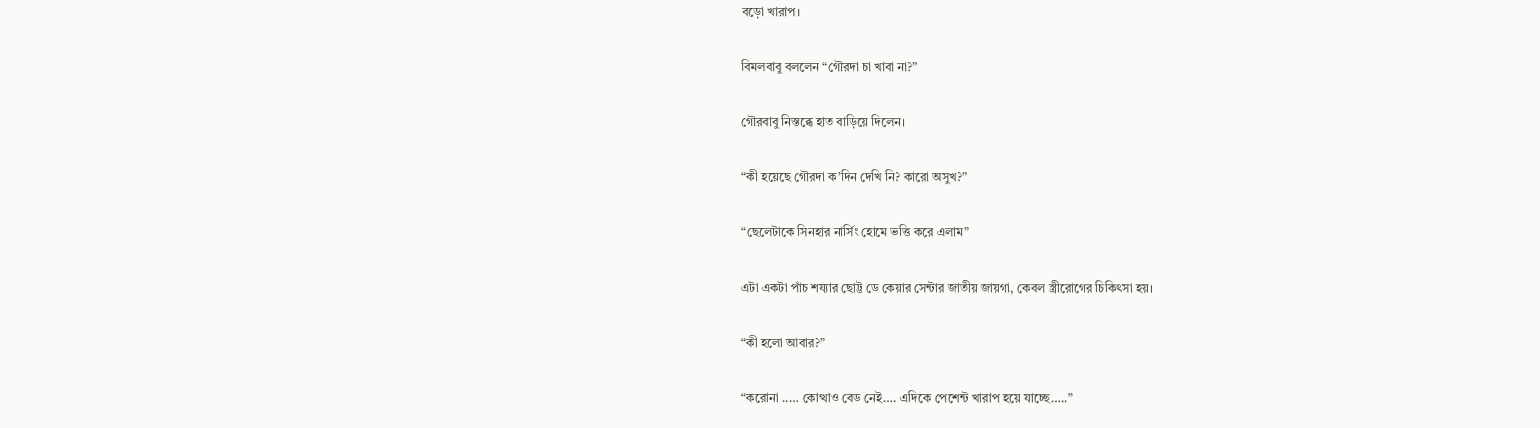বড়ো খারাপ।

বিমলবাবু বললেন “গৌরদা চা খাবা না?”

গৌরবাবু নিস্তব্ধে হাত বাড়িয়ে দিলেন।

“কী হয়েছে গৌরদা ক’দিন দেখি নি? কারো অসুখ?”

“ছেলেটাকে সিনহার নার্সিং হোমে ভত্তি করে এলাম”

এটা একটা পাঁচ শয‍্যার ছোট্ট ডে কেয়ার সেন্টার জাতীয় জায়গা, কেবল স্ত্রীরোগের চিকিৎসা হয়।

“কী হলো আবার?”

“করোনা ..… কোত্থাও বেড নেই…. এদিকে পেশেন্ট খারাপ হয়ে যাচ্ছে…..”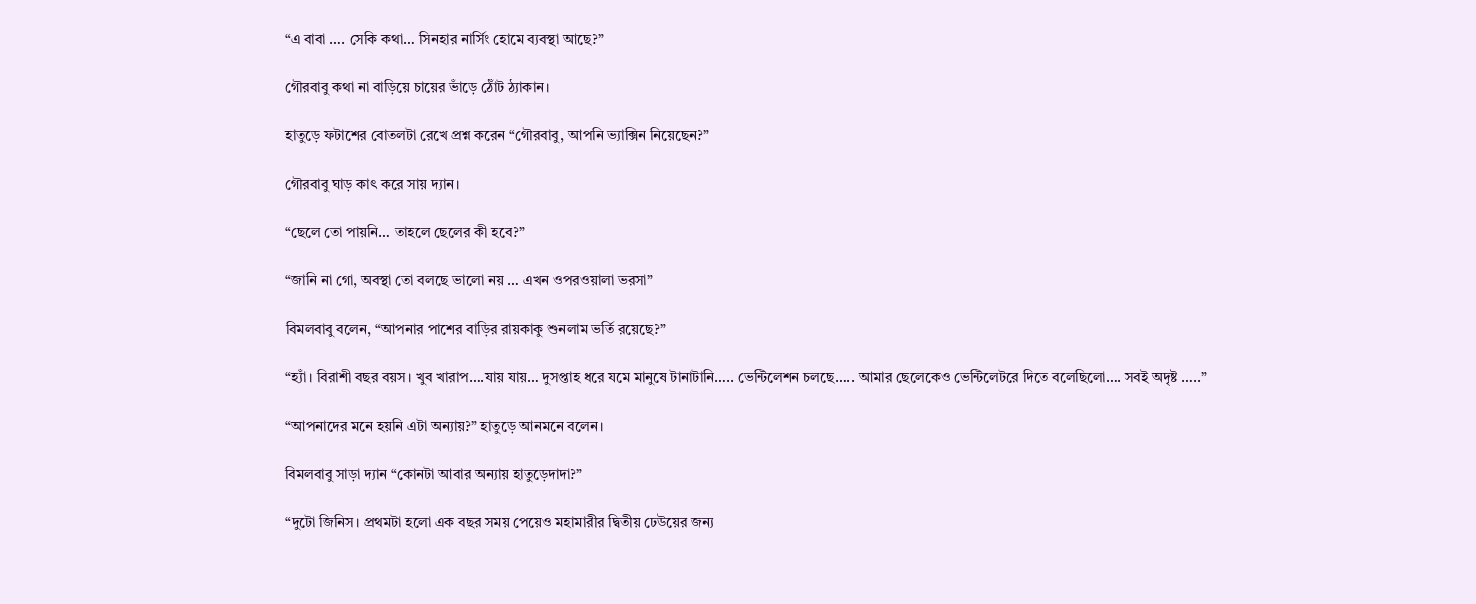“এ বাবা …. সেকি কথা… সিনহার নার্সিং হোমে ব‍্যবস্থা আছে?”

গৌরবাবু কথা না বাড়িয়ে চায়ের ভাঁড়ে ঠোঁট ঠ‍্যাকান।

হাতুড়ে ফটাশের বোতলটা রেখে প্রশ্ন করেন “গৌরবাবু, আপনি ভ‍্যাক্সিন নিয়েছেন?”

গৌরবাবু ঘাড় কাৎ করে সায় দ‍্যান।

“ছেলে তো পায়নি… তাহলে ছেলের কী হবে?”

“জানি না গো, অবস্থা তো বলছে ভালো নয় … এখন‌ ওপর‌ওয়ালা ভরসা”

বিমলবাবু বলেন, “আপনার পাশের বাড়ির রায়কাকু শুনলাম ভর্তি রয়েছে?”

“হ‍্যাঁ। বিরাশী বছর বয়স। খুব খারাপ….যায় যায়… দুসপ্তাহ ধরে যমে মানুষে টানাটানি….. ভেন্টিলেশন চলছে….. আমার ছেলেকেও ভেন্টিলেটরে দিতে বলেছিলো…. সব‌ই অদৃষ্ট …..”

“আপনাদের মনে হয়নি এটা অন‍্যায়?” হাতুড়ে আনমনে বলেন।

বিমলবাবু সাড়া দ‍্যান “কোনটা আবার‌ অন‍্যায় হাতুড়েদাদা?”

“দুটো জিনিস। প্রথমটা হলো এক বছর সময় পেয়েও মহামারীর দ্বিতীয় ঢেউয়ের জন্য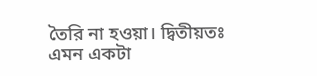তৈরি না হ‌ওয়া। দ্বিতীয়তঃ এমন‌ একটা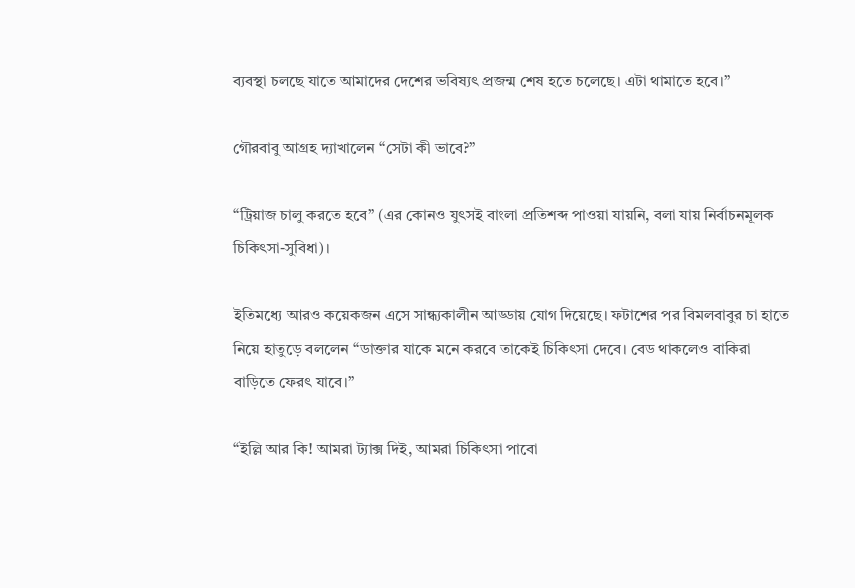ব‍্যবস্থা চলছে যাতে আমাদের দেশের ভবিষ্যৎ প্রজন্ম শেষ হতে চলেছে। এটা থামাতে হবে।”

গৌরবাবু আগ্রহ দ‍্যাখালেন “সেটা কী ভাবে?”

“ট্রিয়াজ চালু করতে হবে” (এর কোনও যুৎসই বাংলা প্রতিশব্দ পাওয়া যায়নি, বলা যায় নির্বাচনমূলক চিকিৎসা-সুবিধা)।

ইতিমধ্যে আরও কয়েকজন‌ এসে সান্ধ্যকালীন‌ আড্ডায় যোগ দিয়েছে। ফটাশের পর বিমলবাবুর চা হাতে নিয়ে হাতুড়ে বললেন “ডাক্তার যাকে মনে করবে তাকেই চিকিৎসা দেবে। বেড থাকলেও বাকিরা বাড়িতে ফেরৎ যাবে।”

“ইল্লি আর কি! আমরা ট‍্যাক্স দিই, আমরা চিকিৎসা পাবো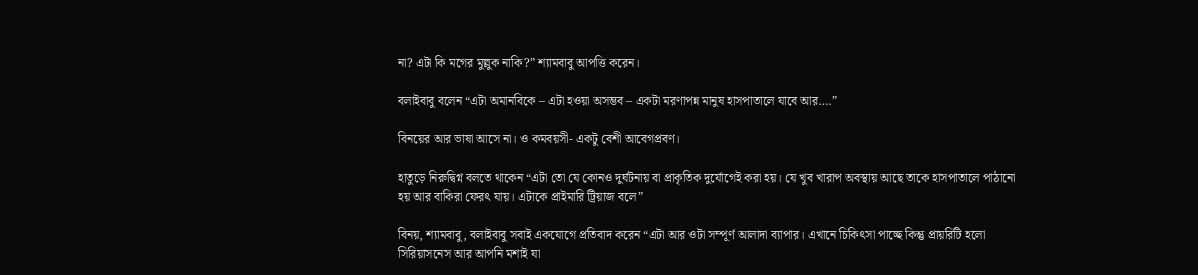না? এটা কি মগের মুল্লুক নাকি?” শ‍্যামবাবু আপত্তি করেন।

বলাইবাবু বলেন “এটা অমানবিকে – এটা হ‌ওয়া অসম্ভব – একটা মরণাপন্ন মানুষ হাসপাতালে যাবে আর….”

বিনয়ের‌ আর ভাষা আসে না। ও কমবয়সী- একটু বেশী আবেগপ্রবণ।

হাতুড়ে নিরুদ্বিগ্ন বলতে থাকেন “এটা তো যে কোনও দুর্ঘটনায় বা প্রাকৃতিক দুর্যোগেই করা হয়। যে খুব খারাপ‌ অবস্থায়‌ আছে তাকে হাসপাতালে পাঠানো হয় আর বাকিরা ফেরৎ যায়। এটাকে প্রাইমারি ট্রিয়াজ বলে”

বিনয়, শ‍্যামবাবু, বলাইবাবু সবাই একযোগে প্রতিবাদ করেন “এটা আর‌ ওটা সম্পূর্ণ‌ আলাদা ব‍্যাপার। এখানে চিকিৎসা পাচ্ছে কিন্তু প্রায়রিটি হলো সিরিয়াসনেস আর‌ আপনি মশাই যা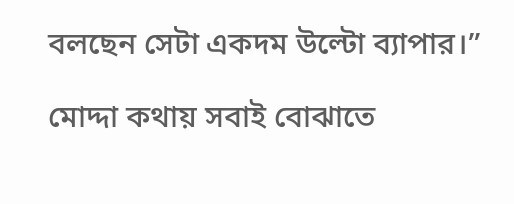বলছেন সেটা একদম উল্টো ব‍্যাপার।”

মোদ্দা কথায় সবাই বোঝাতে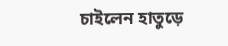চাইলেন হাতুড়ে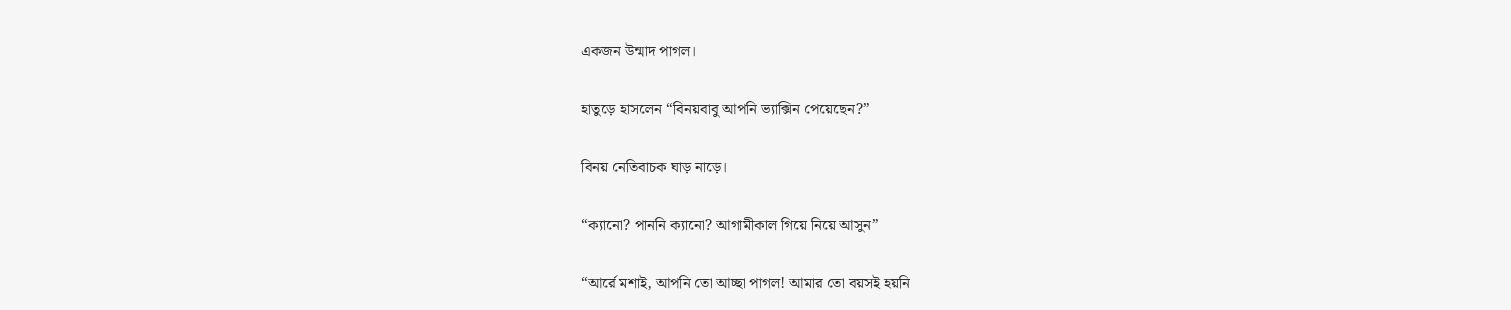একজন উন্মাদ পাগল।

হাতুড়ে হাসলেন “বিনয়বাবু আপনি ভ‍্যাক্সিন পেয়েছেন?”

বিনয় নেতিবাচক ঘাড় নাড়ে।

“ক‍্যানো? পাননি ক‍্যানো? আগামীকাল গিয়ে নিয়ে আসুন”

“আর্রে মশাই, আপনি তো আচ্ছা পাগল! আমার তো বয়স‌ই হয়নি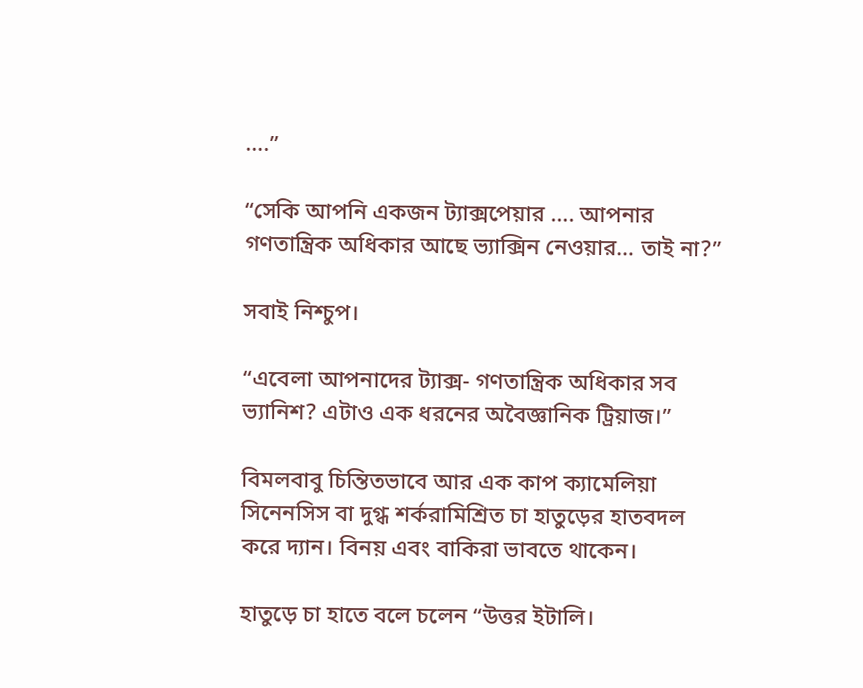….”

“সেকি আপনি একজন ট‍্যাক্সপেয়ার …. আপনার গণতান্ত্রিক অধিকার আছে ভ‍্যাক্সিন নেওয়ার… তাই না?”

সবাই নিশ্চুপ।

“এবেলা আপনাদের ট‍্যাক্স- গণতান্ত্রিক অধিকার সব ভ‍্যানিশ? এটাও এক ধরনের অবৈজ্ঞানিক ট্রিয়াজ।”

বিমলবাবু চিন্তিতভাবে আর‌ এক কাপ ক‍্যামেলিয়া সিনেনসিস বা দুগ্ধ শর্করামিশ্রিত চা হাতুড়ের হাতবদল করে দ‍্যান। বিনয় এবং বাকিরা ভাবতে থাকেন।

হাতুড়ে চা হাতে বলে চলেন “উত্তর ইটালি।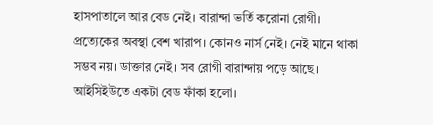হাসপাতালে আর বেড নেই। বারান্দা ভর্তি করোনা রোগী। প্রত‍্যেকের অবস্থা বেশ খারাপ। কোনও নার্স নেই। নেই মানে থাকা সম্ভব নয়। ডাক্তার নেই। সব রোগী বারান্দায় পড়ে আছে। আইসিইউতে একটা বেড ফাঁকা হলো।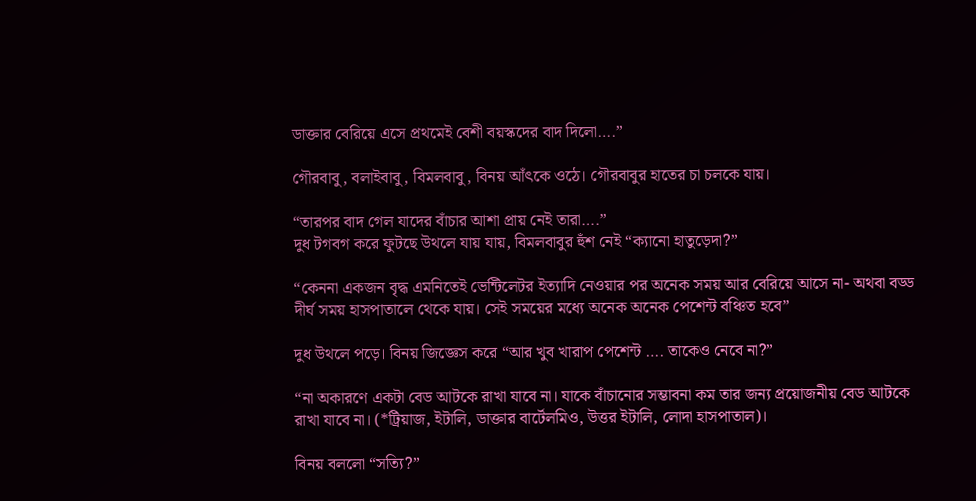ডাক্তার বেরিয়ে এসে প্রথমেই বেশী বয়স্কদের বাদ দিলো….”

গৌরবাবু, বলাইবাবু, বিমলবাবু, বিনয় আঁৎকে ওঠে। গৌরবাবুর হাতের চা চলকে যায়।

“তারপর বাদ গেল যাদের বাঁচার আশা প্রায় নেই তারা….”
দুধ টগবগ করে ফুটছে উথলে যায় যায়, বিমলবাবুর হুঁশ নেই “ক‍্যানো হাতুড়েদা?”

“কেননা একজন বৃদ্ধ এমনিতেই ভেন্টিলেটর ইত্যাদি নেওয়ার পর অনেক সময় আর বেরিয়ে আসে না- অথবা বড্ড দীর্ঘ সময় হাসপাতালে থেকে যায়। সেই সময়ের মধ্যে অনেক অনেক পেশেন্ট বঞ্চিত হবে”

দুধ উথলে পড়ে। বিনয় জিজ্ঞেস করে “আর খুব খারাপ পেশেন্ট …. তাকেও নেবে না?”

“না অকারণে একটা বেড আটকে রাখা যাবে না। যাকে বাঁচানোর সম্ভাবনা কম তার জন্য প্রয়োজনীয় বেড আটকে রাখা যাবে না। (*ট্রিয়াজ, ইটালি, ডাক্তার বার্টেলমিও, উত্তর ইটালি, লোদা হাসপাতাল)।

বিনয় বললো “সত্যি?”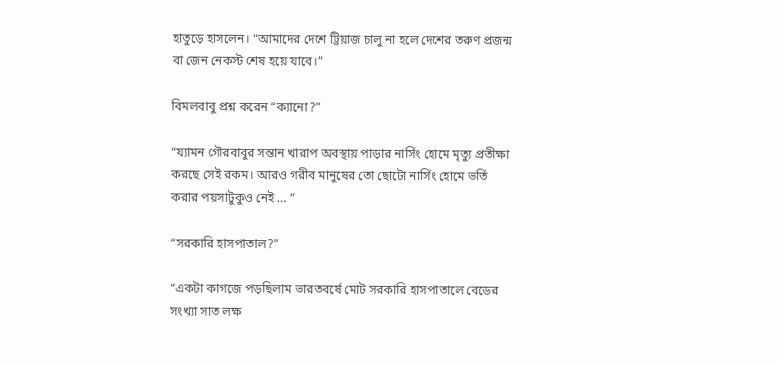হাতুড়ে হাসলেন। “আমাদের দেশে ট্রিয়াজ চালু না হলে দেশের তরুণ প্রজন্ম বা জেন নেকস্ট শেষ হয়ে যাবে।”

বিমলবাবু প্রশ্ন করেন “ক‍্যানো?”

“য‍্যামন গৌরবাবুর সন্তান খারাপ অবস্থায় পাড়ার নার্সিং হোমে মৃত্যু প্রতীক্ষা করছে সেই রকম। আর‌ও গরীব মানুষের তো ছোটো নার্সিং হোমে ভর্তি করার পয়সাটুকুও নেই … ”

“সরকারি হাসপাতাল?”

“একটা কাগজে পড়ছিলাম ভারতবর্ষে মোট সরকারি হাসপাতালে বেডের সংখ্যা সাত লক্ষ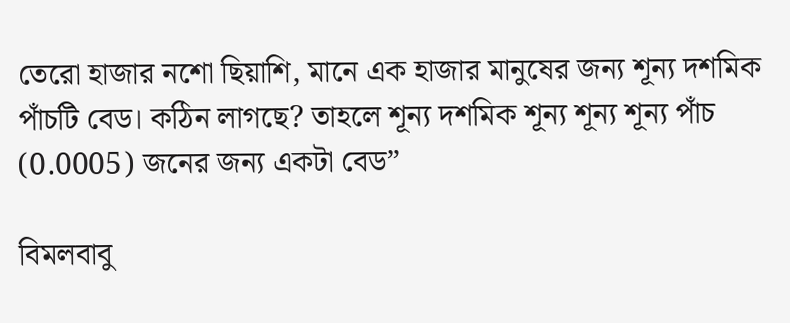তেরো হাজার নশো ছিয়াশি, মানে এক হাজার মানুষের জন্য শূন্য দশমিক পাঁচটি বেড। কঠিন লাগছে? তাহলে শূন্য দশমিক শূন্য শূন্য শূন্য পাঁচ (0.0005) জনের জন্য একটা বেড”

বিমলবাবু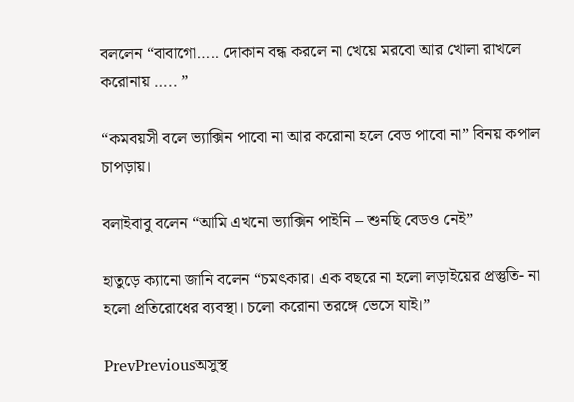বললেন “বাবাগো….. দোকান বন্ধ করলে না খেয়ে মরবো আর খোলা রাখলে করোনায় ….. ”

“কমবয়সী বলে ভ‍্যাক্সিন পাবো না আর করোনা হলে বেড পাবো না” বিনয় কপাল চাপড়ায়।

বলাইবাবু বলেন “আমি এখনো ভ‍্যাক্সিন পাইনি – শুনছি বেড‌ও নেই”

হাতুড়ে ক‍্যানো জানি বলেন “চমৎকার। এক বছরে না হলো লড়াইয়ের প্রস্তুতি- না হলো প্রতিরোধের ব‍্যবস্থা। চলো করোনা তরঙ্গে ভেসে যাই।”

PrevPreviousঅসুস্থ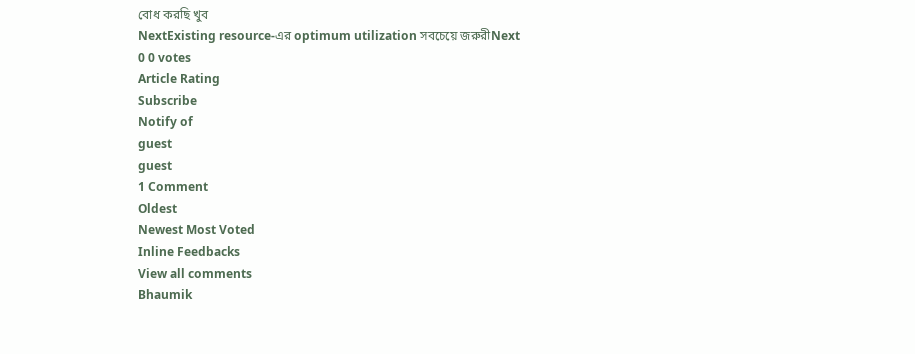বোধ করছি খুব
NextExisting resource-এর optimum utilization সবচেয়ে জরুরীNext
0 0 votes
Article Rating
Subscribe
Notify of
guest
guest
1 Comment
Oldest
Newest Most Voted
Inline Feedbacks
View all comments
Bhaumik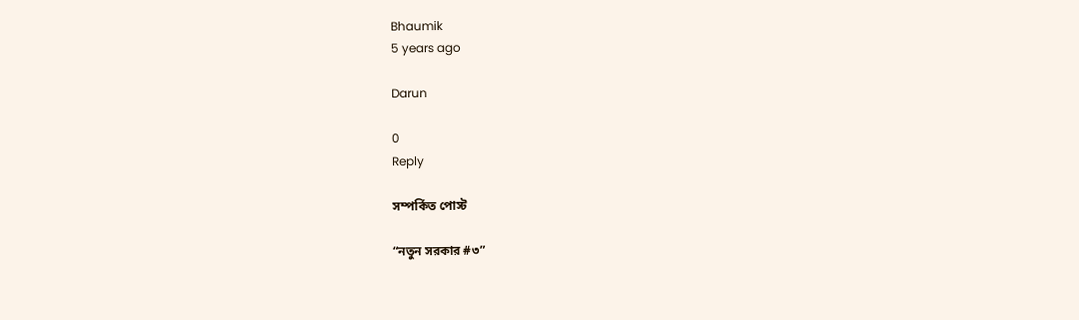Bhaumik
5 years ago

Darun

0
Reply

সম্পর্কিত পোস্ট

“নতুন সরকার #৩”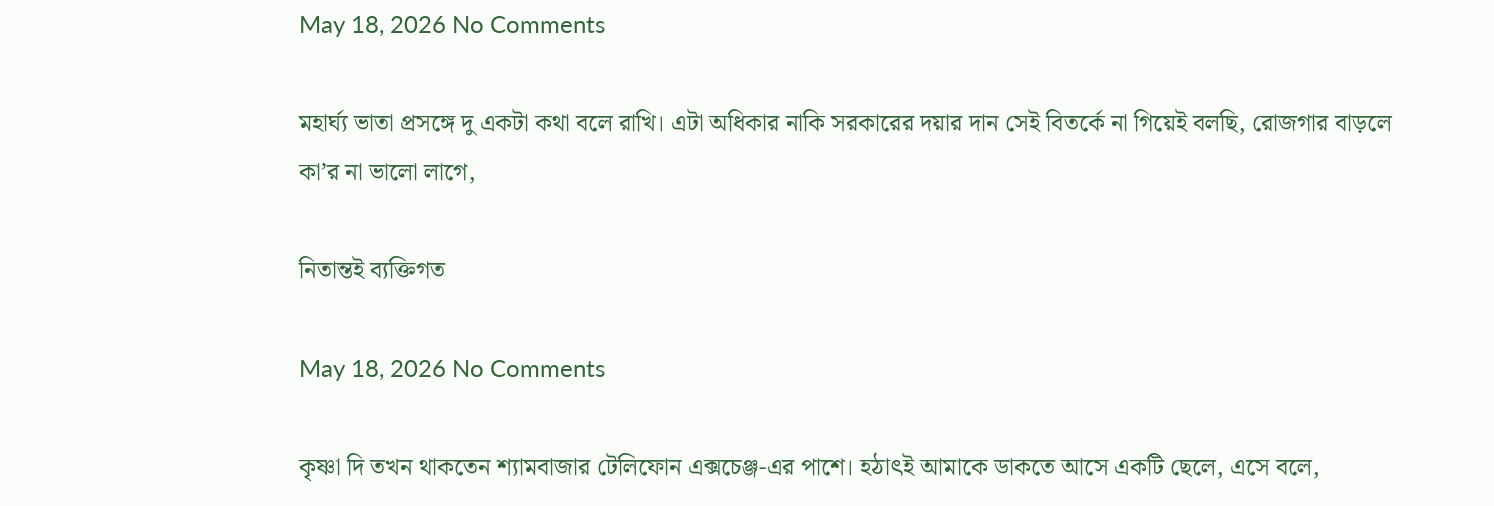May 18, 2026 No Comments

মহার্ঘ্য ভাতা প্রসঙ্গে দু একটা কথা বলে রাখি। এটা অধিকার নাকি সরকারের দয়ার দান সেই বিতর্কে না গিয়েই বলছি, রোজগার বাড়লে কা’র না ভালো লাগে,

নিতান্তই ব্যক্তিগত

May 18, 2026 No Comments

কৃষ্ণা দি তখন থাকতেন শ্যামবাজার টেলিফোন এক্সচেঞ্জ-এর পাশে। হঠাৎই আমাকে ডাকতে আসে একটি ছেলে, এসে বলে,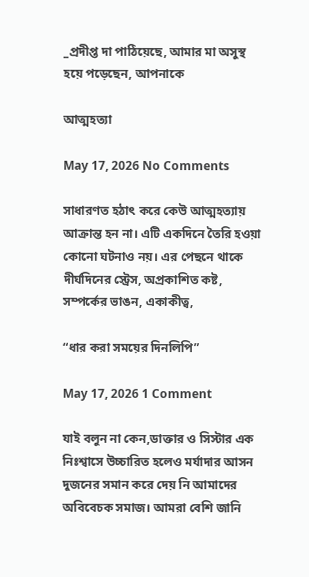_প্রদীপ্ত দা পাঠিয়েছে, আমার মা অসুস্থ হয়ে পড়েছেন, আপনাকে

আত্মহত্যা

May 17, 2026 No Comments

সাধারণত হঠাৎ করে কেউ আত্মহত্যায় আক্রান্ত হন না। এটি একদিনে তৈরি হওয়া কোনো ঘটনাও নয়। এর পেছনে থাকে দীর্ঘদিনের স্ট্রেস, অপ্রকাশিত কষ্ট, সম্পর্কের ভাঙন, একাকীত্ব,

“ধার করা সময়ের দিনলিপি”

May 17, 2026 1 Comment

যাই বলুন না কেন,ডাক্তার ও সিস্টার এক নিঃশ্বাসে উচ্চারিত হলেও মর্যাদার আসন দুজনের সমান করে দেয় নি আমাদের অবিবেচক সমাজ। আমরা বেশি জানি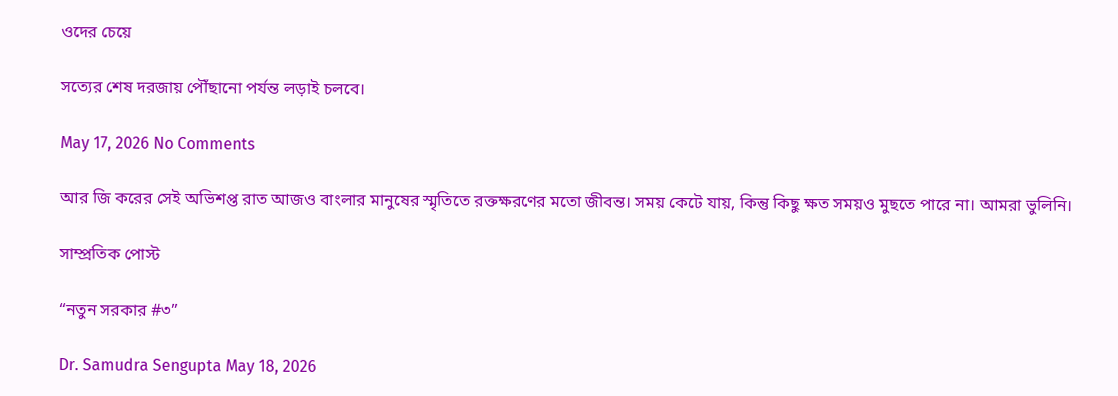ওদের চেয়ে

সত্যের শেষ দরজায় পৌঁছানো পর্যন্ত লড়াই চলবে।

May 17, 2026 No Comments

আর জি করের সেই অভিশপ্ত রাত আজও বাংলার মানুষের স্মৃতিতে রক্তক্ষরণের মতো জীবন্ত। সময় কেটে যায়, কিন্তু কিছু ক্ষত সময়ও মুছতে পারে না। আমরা ভুলিনি।

সাম্প্রতিক পোস্ট

“নতুন সরকার #৩”

Dr. Samudra Sengupta May 18, 2026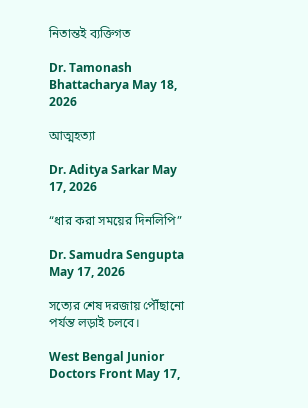নিতান্তই ব্যক্তিগত

Dr. Tamonash Bhattacharya May 18, 2026

আত্মহত্যা

Dr. Aditya Sarkar May 17, 2026

“ধার করা সময়ের দিনলিপি”

Dr. Samudra Sengupta May 17, 2026

সত্যের শেষ দরজায় পৌঁছানো পর্যন্ত লড়াই চলবে।

West Bengal Junior Doctors Front May 17,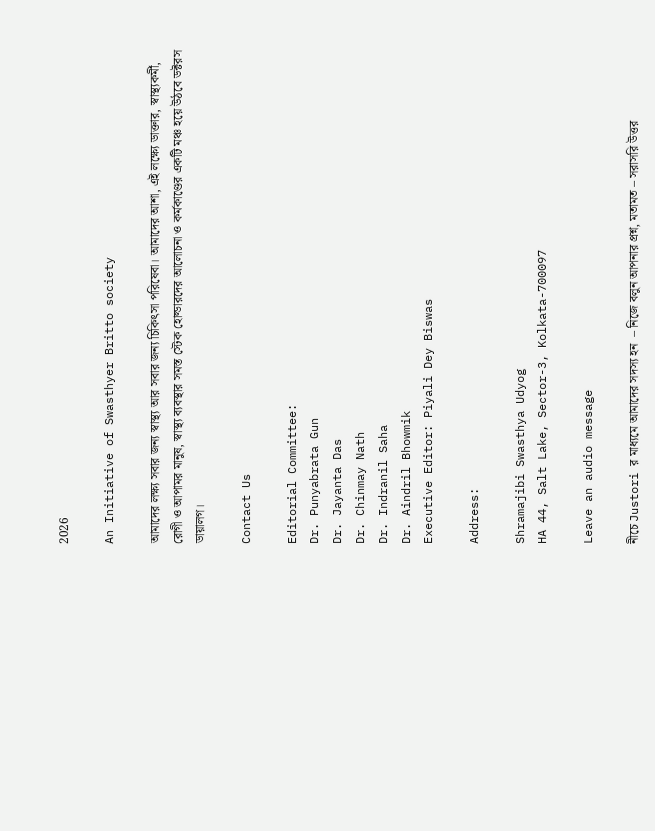2026

An Initiative of Swasthyer Britto society

আমাদের লক্ষ্য সবার জন্য স্বাস্থ্য আর সবার জন্য চিকিৎসা পরিষেবা। আমাদের আশা, এই লক্ষ্যে ডাক্তার, স্বাস্থ্যকর্মী, রোগী ও আপামর মানুষ, স্বাস্থ্য ব্যবস্থার সমস্ত স্টেক হোল্ডারদের আলোচনা ও কর্মকাণ্ডের একটি মঞ্চ হয়ে উঠবে ডক্টরস ডায়ালগ।

Contact Us

Editorial Committee:
Dr. Punyabrata Gun
Dr. Jayanta Das
Dr. Chinmay Nath
Dr. Indranil Saha
Dr. Aindril Bhowmik
Executive Editor: Piyali Dey Biswas

Address:

Shramajibi Swasthya Udyog
HA 44, Salt Lake, Sector-3, Kolkata-700097

Leave an audio message

নীচে Justori র মাধ্যমে আমাদের সদস্য হন  – নিজে বলুন আপনার প্রশ্ন, মতামত – সরাসরি উত্তর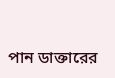পান ডাক্তারের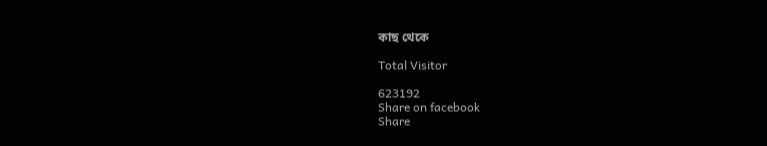কাছ থেকে

Total Visitor

623192
Share on facebook
Share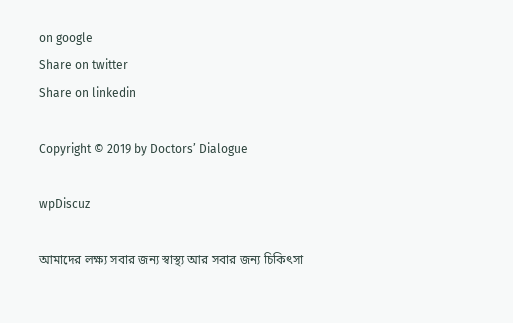on google
Share on twitter
Share on linkedin

Copyright © 2019 by Doctors’ Dialogue

wpDiscuz

আমাদের লক্ষ্য সবার জন্য স্বাস্থ্য আর সবার জন্য চিকিৎসা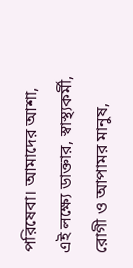পরিষেবা। আমাদের আশা, এই লক্ষ্যে ডাক্তার, স্বাস্থ্যকর্মী, রোগী ও আপামর মানুষ,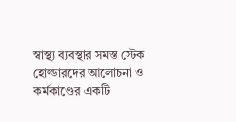স্বাস্থ্য ব্যবস্থার সমস্ত স্টেক হোল্ডারদের আলোচনা ও কর্মকাণ্ডের একটি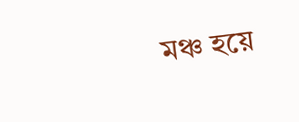মঞ্চ হয়ে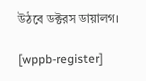উঠবে ডক্টরস ডায়ালগ।

[wppb-register]